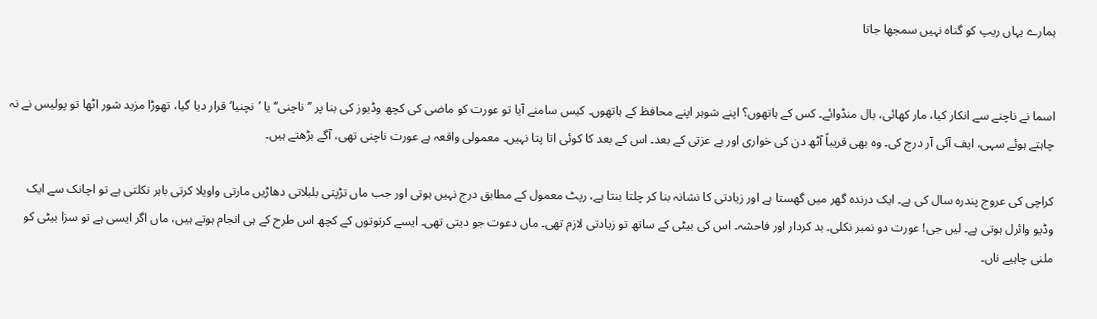ہمارے یہاں ریپ کو گناہ نہیں سمجھا جاتا


اسما نے ناچنے سے انکار کیا، مار کھائی، بال منڈوائے۔ کس کے ہاتھوں؟ اپنے شوہر اپنے محافظ کے ہاتھوں۔ کیس سامنے آیا تو عورت کو ماضی کی کچھ وڈیوز کی بنا پر ’’ناچنی‘‘ یا ’نچنیا‘ قرار دیا گیا، تھوڑا مزید شور اٹھا تو پولیس نے نہ چاہتے ہوئے سہی، ایف آئی آر درج کی۔ وہ بھی قریباً آٹھ دن کی خواری اور بے عزتی کے بعد۔ اس کے بعد کا کوئی اتا پتا نہیں۔ معمولی واقعہ ہے عورت ناچنی تھی، آگے بڑھتے ہیں۔

کراچی کی عروج پندرہ سال کی ہے۔ ایک درندہ گھر میں گھستا ہے اور زیادتی کا نشانہ بنا کر چلتا بنتا ہے، رپٹ معمول کے مطابق درج نہیں ہوتی اور جب ماں تڑپتی بلبلاتی دھاڑیں مارتی واویلا کرتی باہر نکلتی ہے تو اچانک سے ایک وڈیو وائرل ہوتی ہے۔ لیں جی! عورت دو نمبر نکلی۔ بد کردار اور فاحشہ۔ اس کی بیٹی کے ساتھ تو زیادتی لازم تھی۔ ماں دعوت جو دیتی تھی۔ ایسے کرتوتوں کے کچھ اس طرح کے ہی انجام ہوتے ہیں، ماں اگر ایسی ہے تو سزا بیٹی کو ملنی چاہیے ناں۔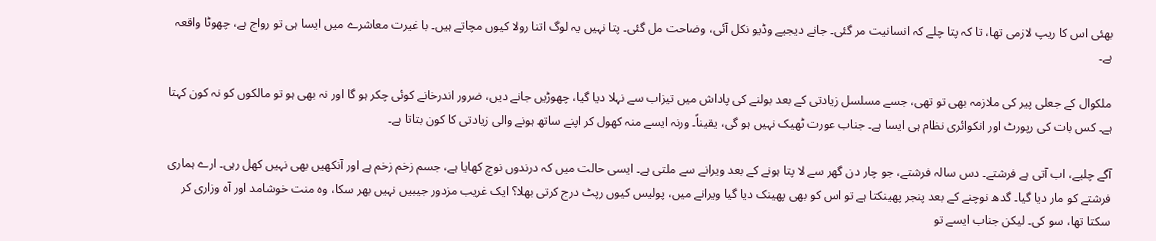بھئی اس کا ریپ لازمی تھا، تا کہ پتا چلے کہ انسانیت مر گئی۔ جانے دیجیے وڈیو نکل آئی، وضاحت مل گئی۔ پتا نہیں یہ لوگ اتنا رولا کیوں مچاتے ہیں۔ با غیرت معاشرے میں ایسا ہی تو رواج ہے، چھوٹا واقعہ ہے۔

ملکوال کے جعلی پیر کی ملازمہ بھی تو تھی، جسے مسلسل زیادتی کے بعد بولنے کی پاداش میں تیزاب سے نہلا دیا گیا، چھوڑیں جانے دیں، ضرور اندرخانے کوئی چکر ہو گا اور نہ بھی ہو تو مالکوں کو نہ کون کہتا ہے۔ کس بات کی رپورٹ اور انکوائری نظام ہی ایسا ہے۔ جناب عورت ٹھیک نہیں ہو گی، یقیناً۔ ورنہ ایسے منہ کھول کر اپنے ساتھ ہونے والی زیادتی کا کون بتاتا ہے۔

آگے چلیے، اب آتی ہے فرشتے۔ دس سالہ فرشتے، جو چار دن گھر سے لا پتا ہونے کے بعد ویرانے سے ملتی ہے۔ ایسی حالت میں کہ درندوں نوچ کھایا ہے، جسم زخم زخم ہے اور آنکھیں بھی نہیں کھل رہی۔ ارے ہماری فرشتے کو مار دیا گیا۔ گدھ نوچنے کے بعد پنجر پھینکتا ہے تو اس کو بھی پھینک دیا گیا ویرانے میں، پولیس کیوں رپٹ درج کرتی بھلا؟ ایک غریب مزدور جیبیں نہیں بھر سکا، وہ منت خوشامد اور آہ وزاری کر سکتا تھا، سو کی۔ لیکن جناب ایسے تو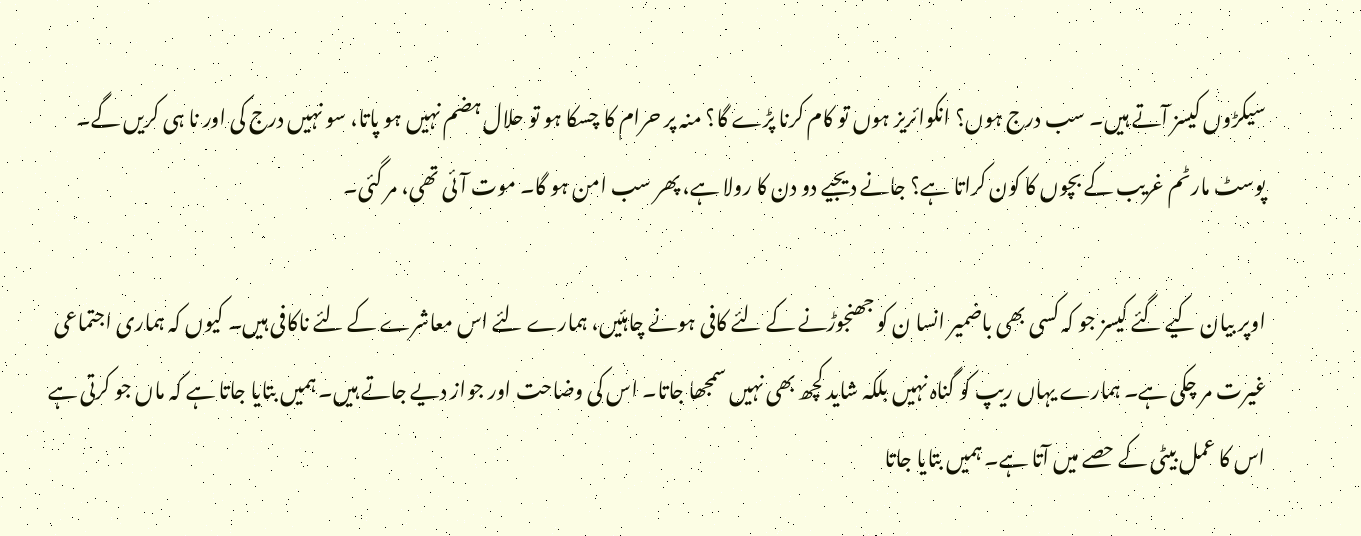سیکڑوں کیسز آتے ہیں۔ سب درج ہوں؟ انکوائریز ہوں تو کام کرنا پڑے گا؟ منہ پر حرام کا چسکا ہو تو حلال ہضم نہیں ہو پاتا، سو نہیں درج کی اور نا ہی کریں گے۔ پوسٹ مارٹم غریب کے بچوں کا کون کراتا ہے؟ جانے دیجیے دو دن کا رولا ہے، پھر سب امن ہو گا۔ موت آئی تھی، مر گئی۔

اوپر بیان کیے گئے کیسز جو کہ کسی بھی باضمیر انسا ن کو جھنجوڑنے کے لئے کافی ہونے چاہئیں، ہمارے لئے اس معاشرے کے لئے ناکافی ہیں۔ کیوں کہ ہماری اجتماعی غیرت مر چکی ہے۔ ہمارے یہاں ریپ کو گناہ نہیں بلکہ شاید کچھ بھی نہیں سمجھا جاتا۔ اس کی وضاحت اور جواز دیے جاتے ہیں۔ ہمیں بتایا جاتا ہے کہ ماں جو کرتی ہے اس کا عمل بیٹی کے حصے میں آتا ہے۔ ہمیں بتایا جاتا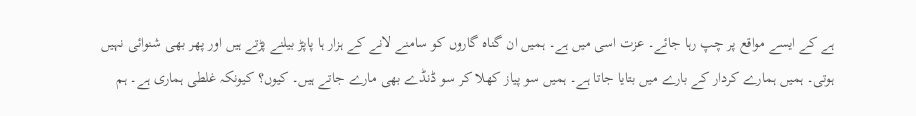ہے کے ایسے مواقع پر چپ رہا جائے۔ عزت اسی میں ہے۔ ہمیں ان گناہ گاروں کو سامنے لانے کے ہزار ہا پاپڑ بیلنے پڑتے ہیں اور پھر بھی شنوائی نہیں ہوتی۔ ہمیں ہمارے کردار کے بارے میں بتایا جاتا ہے۔ ہمیں سو پیاز کھلا کر سو ڈنڈے بھی مارے جاتے ہیں۔ کیوں؟ کیونکہ غلطی ہماری ہے۔ ہم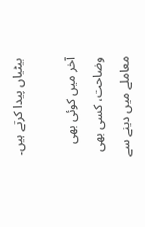بیٹیاں پیدا کرتے ہیں۔

آخر میں کوئی بھی وضاحت، کسی بھی معاملے میں دینے سے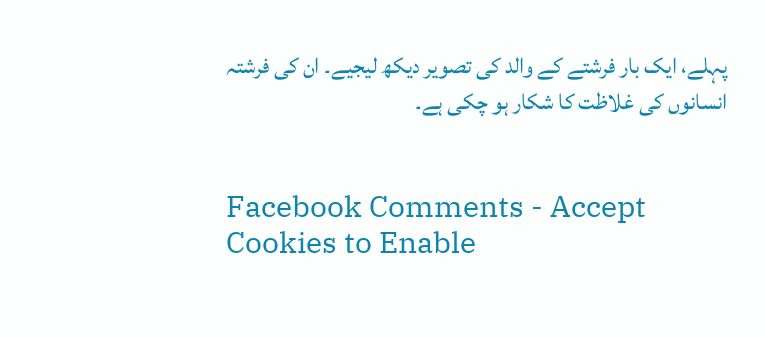پہلے، ایک بار فرشتے کے والد کی تصویر دیکھ لیجیے۔ ان کی فرشتہ انسانوں کی غلاظت کا شکار ہو چکی ہے۔


Facebook Comments - Accept Cookies to Enable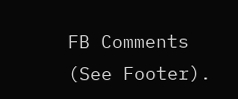FB Comments (See Footer).